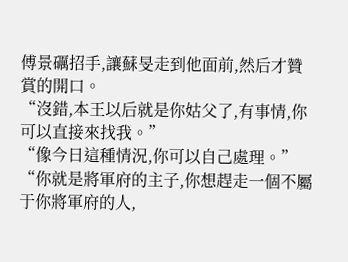傅景礪招手,讓蘇旻走到他面前,然后才贊賞的開口。
“沒錯,本王以后就是你姑父了,有事情,你可以直接來找我。”
“像今日這種情況,你可以自己處理。”
“你就是將軍府的主子,你想趕走一個不屬于你將軍府的人,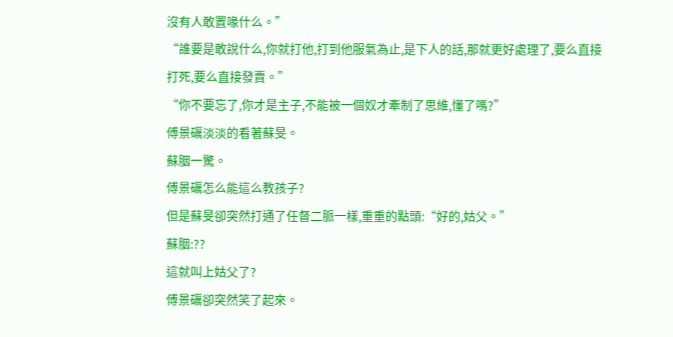沒有人敢置喙什么。”
“誰要是敢說什么,你就打他,打到他服氣為止,是下人的話,那就更好處理了,要么直接打死,要么直接發賣。”
“你不要忘了,你才是主子,不能被一個奴才牽制了思維,懂了嗎?”
傅景礪淡淡的看著蘇旻。
蘇胭一驚。
傅景礪怎么能這么教孩子?
但是蘇旻卻突然打通了任督二脈一樣,重重的點頭:“好的,姑父。”
蘇胭:??
這就叫上姑父了?
傅景礪卻突然笑了起來。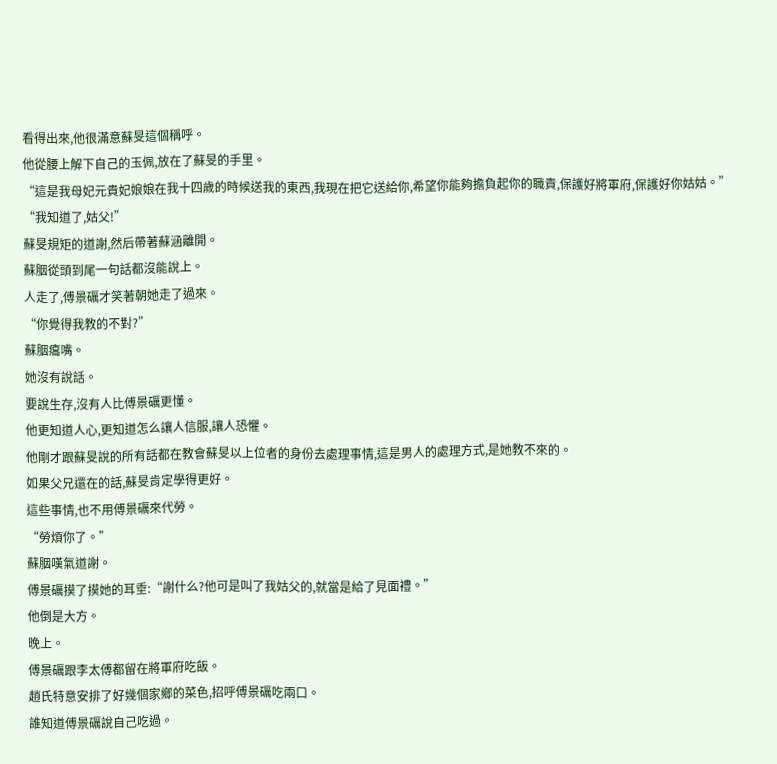看得出來,他很滿意蘇旻這個稱呼。
他從腰上解下自己的玉佩,放在了蘇旻的手里。
“這是我母妃元貴妃娘娘在我十四歲的時候送我的東西,我現在把它送給你,希望你能夠擔負起你的職責,保護好將軍府,保護好你姑姑。”
“我知道了,姑父!”
蘇旻規矩的道謝,然后帶著蘇涵離開。
蘇胭從頭到尾一句話都沒能說上。
人走了,傅景礪才笑著朝她走了過來。
“你覺得我教的不對?”
蘇胭癟嘴。
她沒有說話。
要說生存,沒有人比傅景礪更懂。
他更知道人心,更知道怎么讓人信服,讓人恐懼。
他剛才跟蘇旻說的所有話都在教會蘇旻以上位者的身份去處理事情,這是男人的處理方式,是她教不來的。
如果父兄還在的話,蘇旻肯定學得更好。
這些事情,也不用傅景礪來代勞。
“勞煩你了。”
蘇胭嘆氣道謝。
傅景礪摸了摸她的耳垂:“謝什么?他可是叫了我姑父的,就當是給了見面禮。”
他倒是大方。
晚上。
傅景礪跟李太傅都留在將軍府吃飯。
趙氏特意安排了好幾個家鄉的菜色,招呼傅景礪吃兩口。
誰知道傅景礪說自己吃過。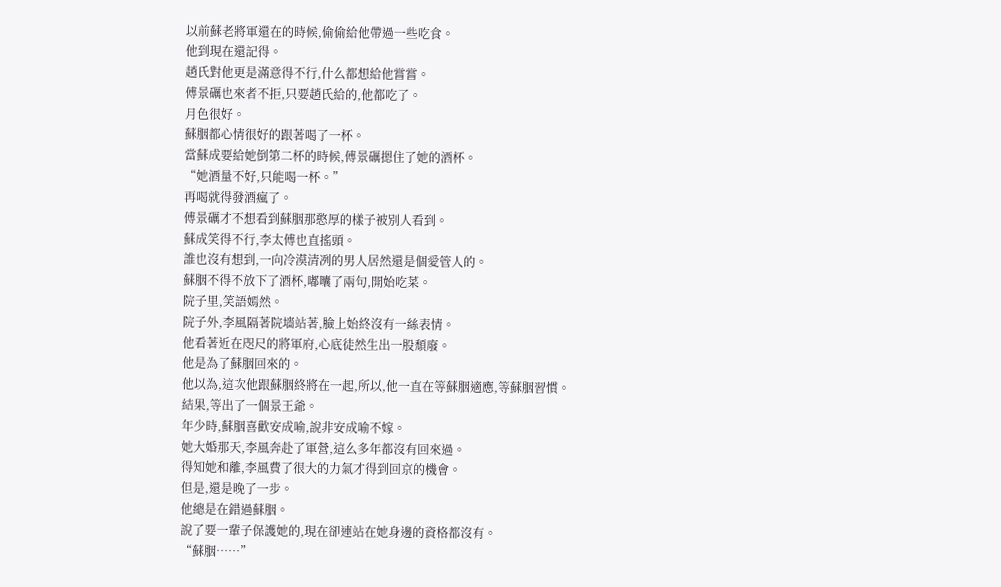以前蘇老將軍還在的時候,偷偷給他帶過一些吃食。
他到現在還記得。
趙氏對他更是滿意得不行,什么都想給他嘗嘗。
傅景礪也來者不拒,只要趙氏給的,他都吃了。
月色很好。
蘇胭都心情很好的跟著喝了一杯。
當蘇成要給她倒第二杯的時候,傅景礪摁住了她的酒杯。
“她酒量不好,只能喝一杯。”
再喝就得發酒瘋了。
傅景礪才不想看到蘇胭那憨厚的樣子被別人看到。
蘇成笑得不行,李太傅也直搖頭。
誰也沒有想到,一向冷漠清冽的男人居然還是個愛管人的。
蘇胭不得不放下了酒杯,嘟囔了兩句,開始吃菜。
院子里,笑語嫣然。
院子外,李風隔著院墻站著,臉上始終沒有一絲表情。
他看著近在咫尺的將軍府,心底徒然生出一股頹廢。
他是為了蘇胭回來的。
他以為,這次他跟蘇胭終將在一起,所以,他一直在等蘇胭適應,等蘇胭習慣。
結果,等出了一個景王爺。
年少時,蘇胭喜歡安成喻,說非安成喻不嫁。
她大婚那天,李風奔赴了軍營,這么多年都沒有回來過。
得知她和離,李風費了很大的力氣才得到回京的機會。
但是,還是晚了一步。
他總是在錯過蘇胭。
說了要一輩子保護她的,現在卻連站在她身邊的資格都沒有。
“蘇胭……”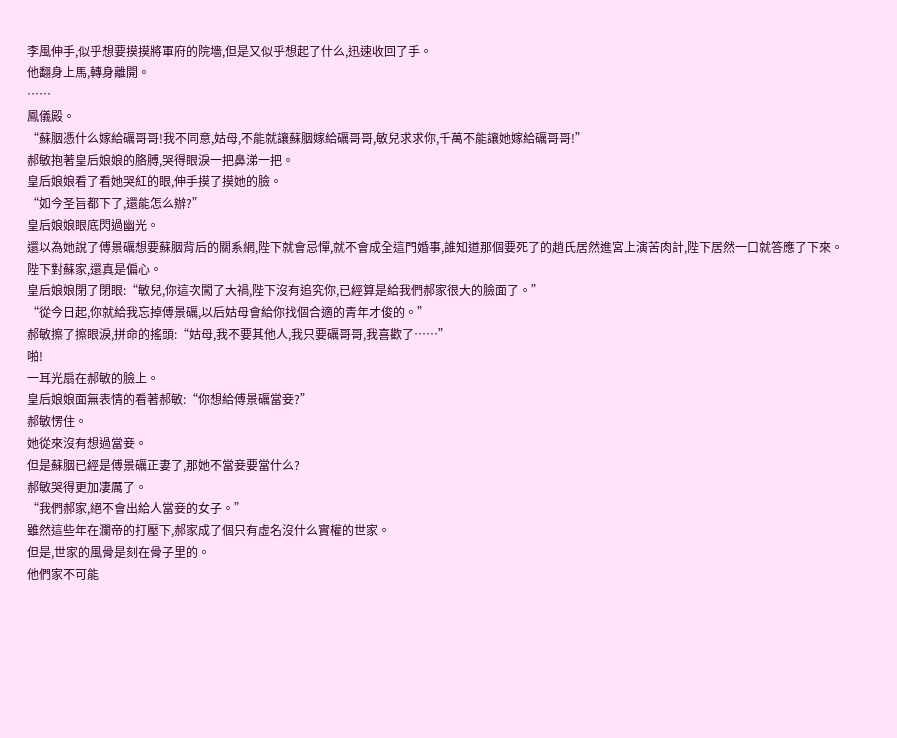李風伸手,似乎想要摸摸將軍府的院墻,但是又似乎想起了什么,迅速收回了手。
他翻身上馬,轉身離開。
……
鳳儀殿。
“蘇胭憑什么嫁給礪哥哥!我不同意,姑母,不能就讓蘇胭嫁給礪哥哥,敏兒求求你,千萬不能讓她嫁給礪哥哥!”
郝敏抱著皇后娘娘的胳膊,哭得眼淚一把鼻涕一把。
皇后娘娘看了看她哭紅的眼,伸手摸了摸她的臉。
“如今圣旨都下了,還能怎么辦?”
皇后娘娘眼底閃過幽光。
還以為她說了傅景礪想要蘇胭背后的關系網,陛下就會忌憚,就不會成全這門婚事,誰知道那個要死了的趙氏居然進宮上演苦肉計,陛下居然一口就答應了下來。
陛下對蘇家,還真是偏心。
皇后娘娘閉了閉眼:“敏兒,你這次闖了大禍,陛下沒有追究你,已經算是給我們郝家很大的臉面了。”
“從今日起,你就給我忘掉傅景礪,以后姑母會給你找個合適的青年才俊的。”
郝敏擦了擦眼淚,拼命的搖頭:“姑母,我不要其他人,我只要礪哥哥,我喜歡了……”
啪!
一耳光扇在郝敏的臉上。
皇后娘娘面無表情的看著郝敏:“你想給傅景礪當妾?”
郝敏愣住。
她從來沒有想過當妾。
但是蘇胭已經是傅景礪正妻了,那她不當妾要當什么?
郝敏哭得更加凄厲了。
“我們郝家,絕不會出給人當妾的女子。”
雖然這些年在瀾帝的打壓下,郝家成了個只有虛名沒什么實權的世家。
但是,世家的風骨是刻在骨子里的。
他們家不可能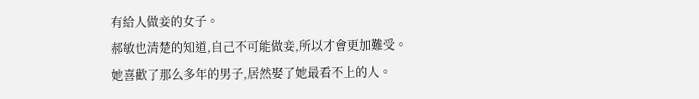有給人做妾的女子。
郝敏也清楚的知道,自己不可能做妾,所以才會更加難受。
她喜歡了那么多年的男子,居然娶了她最看不上的人。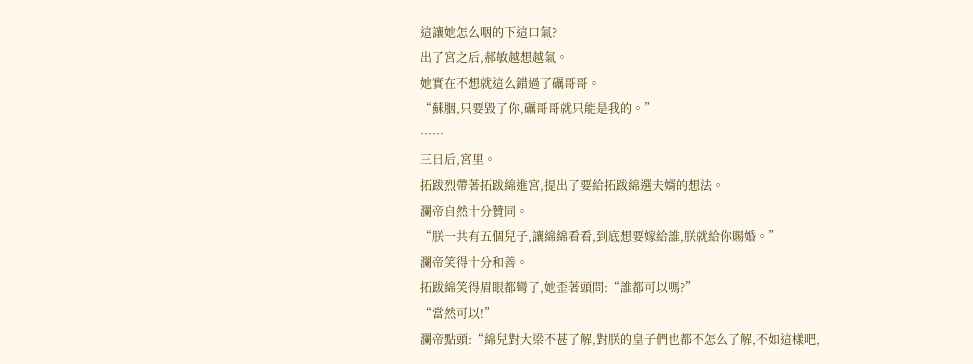這讓她怎么咽的下這口氣?
出了宮之后,郝敏越想越氣。
她實在不想就這么錯過了礪哥哥。
“蘇胭,只要毀了你,礪哥哥就只能是我的。”
……
三日后,宮里。
拓跋烈帶著拓跋綿進宮,提出了要給拓跋綿選夫婿的想法。
瀾帝自然十分贊同。
“朕一共有五個兒子,讓綿綿看看,到底想要嫁給誰,朕就給你賜婚。”
瀾帝笑得十分和善。
拓跋綿笑得眉眼都彎了,她歪著頭問:“誰都可以嗎?”
“當然可以!”
瀾帝點頭:“綿兒對大梁不甚了解,對朕的皇子們也都不怎么了解,不如這樣吧,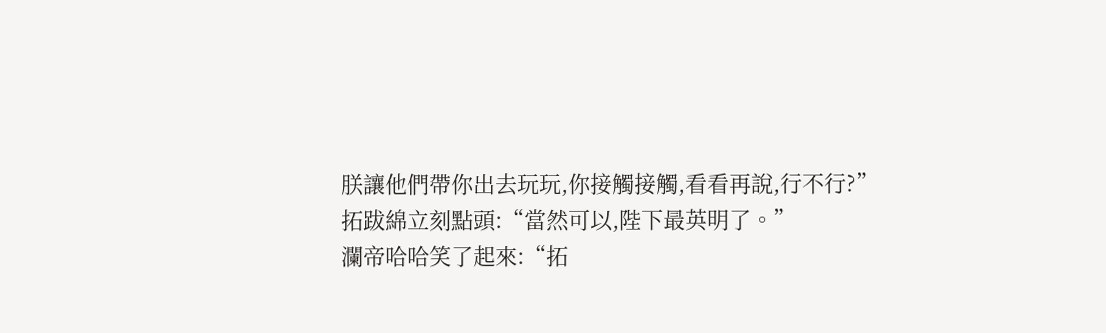朕讓他們帶你出去玩玩,你接觸接觸,看看再說,行不行?”
拓跋綿立刻點頭:“當然可以,陛下最英明了。”
瀾帝哈哈笑了起來:“拓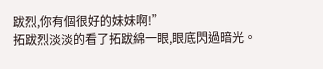跋烈,你有個很好的妹妹啊!”
拓跋烈淡淡的看了拓跋綿一眼,眼底閃過暗光。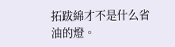拓跋綿才不是什么省油的燈。